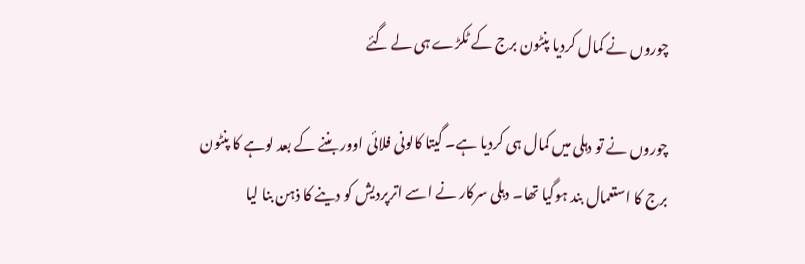چوروں نے کمال کردیا پنٹون برج کے ٹکڑے ہی لے گئے

چوروں نے تو دہلی میں کمال ہی کردیا ہے۔ گیتا کالونی فلائی اوور بننے کے بعد لوہے کا پنٹون برج کا استعمال بند ہوگیا تھا۔ دہلی سرکار نے اسے اترپردیش کو دینے کا ذہن بنا لیا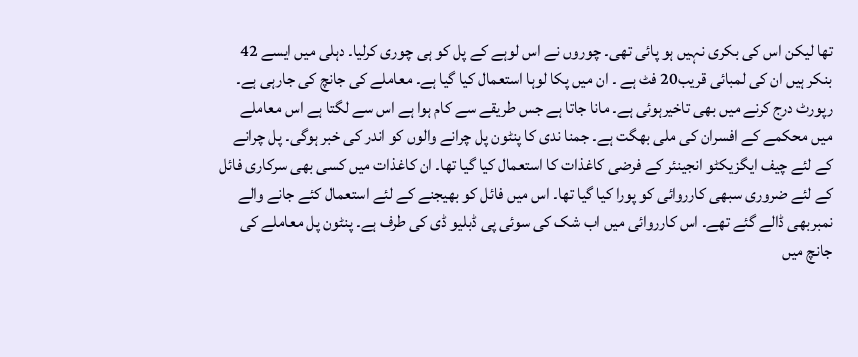تھا لیکن اس کی بکری نہیں ہو پائی تھی۔ چوروں نے اس لوہے کے پل کو ہی چوری کرلیا۔ دہلی میں ایسے 42 بنکر ہیں ان کی لمبائی قریب20 فٹ ہے ۔ ان میں پکا لوہا استعمال کیا گیا ہے۔ معاملے کی جانچ کی جارہی ہے۔ رپورٹ درج کرنے میں بھی تاخیرہوئی ہے۔ مانا جاتا ہے جس طریقے سے کام ہوا ہے اس سے لگتا ہے اس معاملے میں محکمے کے افسران کی ملی بھگت ہے۔ جمنا ندی کا پنٹون پل چرانے والوں کو اندر کی خبر ہوگی۔ پل چرانے کے لئے چیف ایگزیکٹو انجینئر کے فرضی کاغذات کا استعمال کیا گیا تھا۔ ان کاغذات میں کسی بھی سرکاری فائل کے لئے ضروری سبھی کارروائی کو پورا کیا گیا تھا۔ اس میں فائل کو بھیجنے کے لئے استعمال کئے جانے والے نمبربھی ڈالے گئے تھے۔ اس کارروائی میں اب شک کی سوئی پی ڈبلیو ڈی کی طرف ہے۔ پنٹون پل معاملے کی جانچ میں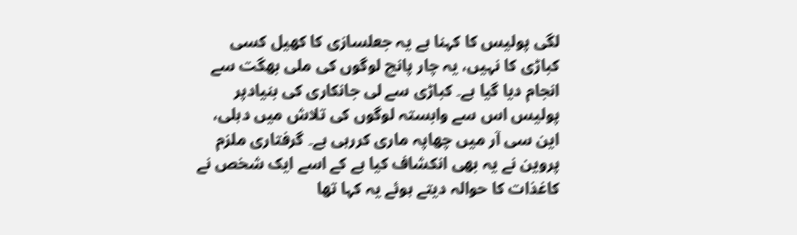لگی پولیس کا کہنا ہے یہ جعلسازی کا کھیل کسی کباڑی کا نہیں، یہ چار پانچ لوگوں کی ملی بھگت سے انجام دیا گیا ہے۔ کباڑی سے لی جانکاری کی بنیادپر پولیس اس سے وابستہ لوگوں کی تلاش میں دہلی، این سی آر میں چھاپہ ماری کررہی ہے۔ گرفتاری ملزم پروین نے یہ بھی انکشاف کیا ہے کے اسے ایک شخص نے کاغذات کا حوالہ دیتے ہوئے یہ کہا تھا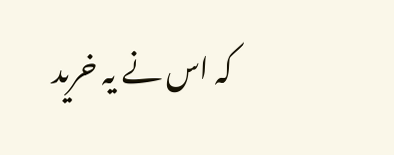کہ اس نے یہ خرید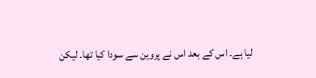لیا ہے۔ اس کے بعد اس نے پروین سے سودا کیا تھا۔ لیکن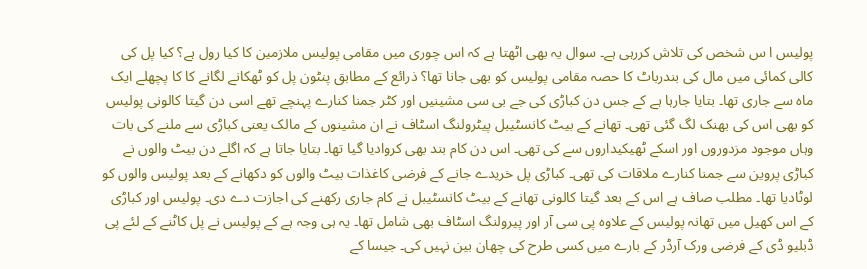پولیس ا س شخص کی تلاش کررہی ہے۔ سوال یہ بھی اٹھتا ہے کہ اس چوری میں مقامی پولیس ملازمین کا کیا رول ہے؟ کیا پل کی کالی کمائی میں مال کی بندرباٹ کا حصہ مقامی پولیس کو بھی جانا تھا؟ ذرائع کے مطابق پنٹون پل کو ٹھکانے لگانے کا کا پچھلے ایک ماہ سے جاری تھا۔ بتایا جارہا ہے کے جس دن کباڑی کی جے بی سی مشینیں اور کٹر جمنا کنارے پہنچے تھے اسی دن گیتا کالونی پولیس کو بھی اس کی بھنک لگ گئی تھی۔ تھانے کے بیٹ کانسٹیبل پیٹرولنگ اسٹاف نے ان مشینوں کے مالک یعنی کباڑی سے ملنے کی بات وہاں موجود مزدوروں اور اسکے ٹھیکیداروں سے کی تھی۔ اس دن کام بند بھی کروادیا گیا تھا۔ بتایا جاتا ہے کہ اگلے دن بیٹ والوں نے کباڑی پروین سے جمنا کنارے ملاقات کی تھی۔ کباڑی پل خریدے جانے کے فرضی کاغذات بیٹ والوں کو دکھانے کے بعد پولیس والوں کو لوٹادیا تھا۔ مطلب صاف ہے اس کے بعد گیتا کالونی تھانے کے بیٹ کانسٹیبل نے کام جاری رکھنے کی اجازت دے دی۔ پولیس اور کباڑی کے اس کھیل میں تھانہ پولیس کے علاوہ پی سی آر اور پیرولنگ اسٹاف بھی شامل تھا۔ یہ ہی وجہ ہے کے پولیس نے پل کاٹنے کے لئے پی ڈبلیو ڈی کے فرضی ورک آرڈر کے بارے میں کسی طرح کی چھان بین نہیں کی۔ جیسا کے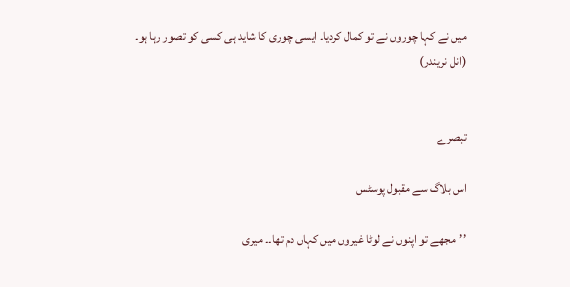میں نے کہا چوروں نے تو کمال کردیا۔ ایسی چوری کا شاید ہی کسی کو تصور رہا ہو۔
(انل نریندر)


تبصرے

اس بلاگ سے مقبول پوسٹس

’’مجھے تو اپنوں نے لوٹا غیروں میں کہاں دم تھا۔۔ میری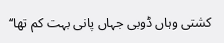کشتی وہاں ڈوبی جہاں پانی بہت کم تھا‘‘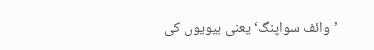’وائف سواپنگ‘ یعنی بیویوں کی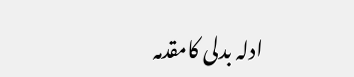ادلہ بدلی کامقدمہ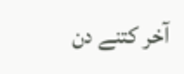آخر کتنے دن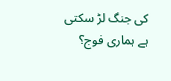کی جنگ لڑ سکتی ہے ہماری فوج؟